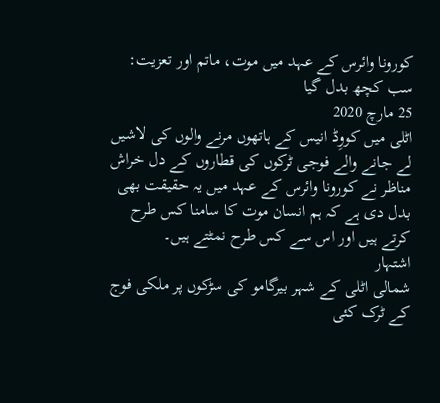کورونا وائرس کے عہد میں موت، ماتم اور تعزیت: سب کچھ بدل گیا
25 مارچ 2020
اٹلی میں کووِڈ انیس کے ہاتھوں مرنے والوں کی لاشیں لے جانے والے فوجی ٹرکوں کی قطاروں کے دل خراش مناظر نے کورونا وائرس کے عہد میں یہ حقیقت بھی بدل دی ہے کہ ہم انسان موت کا سامنا کس طرح کرتے ہیں اور اس سے کس طرح نمٹتے ہیں۔
اشتہار
شمالی اٹلی کے شہر بیرگامو کی سڑکوں پر ملکی فوج کے ٹرک کئی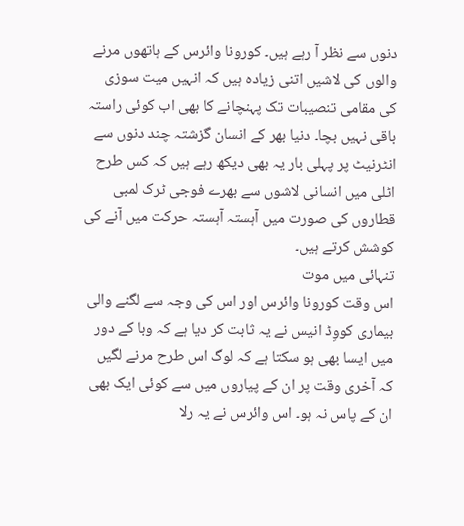دنوں سے نظر آ رہے ہیں۔ کورونا وائرس کے ہاتھوں مرنے والوں کی لاشیں اتنی زیادہ ہیں کہ انہیں میت سوزی کی مقامی تنصیبات تک پہنچانے کا بھی اب کوئی راستہ باقی نہیں بچا۔ دنیا بھر کے انسان گزشتہ چند دنوں سے انٹرنیٹ پر پہلی بار یہ بھی دیکھ رہے ہیں کہ کس طرح اٹلی میں انسانی لاشوں سے بھرے فوجی ٹرک لمبی قطاروں کی صورت میں آہستہ آہستہ حرکت میں آنے کی کوشش کرتے ہیں۔
تنہائی میں موت
اس وقت کورونا وائرس اور اس کی وجہ سے لگنے والی بیماری کووِڈ انیس نے یہ ثابت کر دیا ہے کہ وبا کے دور میں ایسا بھی ہو سکتا ہے کہ لوگ اس طرح مرنے لگیں کہ آخری وقت پر ان کے پیاروں میں سے کوئی ایک بھی ان کے پاس نہ ہو۔ اس وائرس نے یہ رلا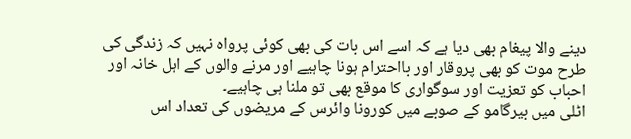دینے والا پیغام بھی دیا ہے کہ اسے اس بات کی بھی کوئی پرواہ نہیں کہ زندگی کی طرح موت کو بھی پروقار اور بااحترام ہونا چاہیے اور مرنے والوں کے اہل خانہ اور احباب کو تعزیت اور سوگواری کا موقع بھی تو ملنا ہی چاہیے۔
اٹلی میں بیرگامو کے صوبے میں کورونا وائرس کے مریضوں کی تعداد اس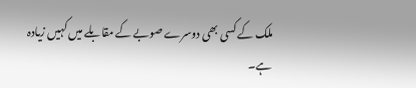ملک کے کسی بھی دوسرے صوبے کے مقابلے میں کہیں زیادہ ہے۔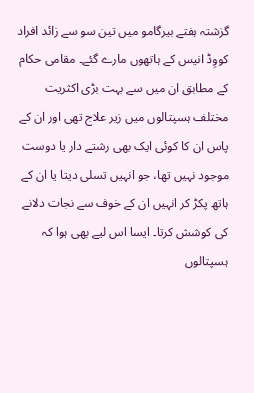گزشتہ ہفتے بیرگامو میں تین سو سے زائد افراد کووِڈ انیس کے ہاتھوں مارے گئے۔ مقامی حکام کے مطابق ان میں سے بہت بڑی اکثریت مختلف ہسپتالوں میں زیر علاج تھی اور ان کے پاس ان کا کوئی ایک بھی رشتے دار یا دوست موجود نہیں تھا، جو انہیں تسلی دیتا یا ان کے ہاتھ پکڑ کر انہیں ان کے خوف سے نجات دلانے کی کوشش کرتا۔ ایسا اس لیے بھی ہوا کہ ہسپتالوں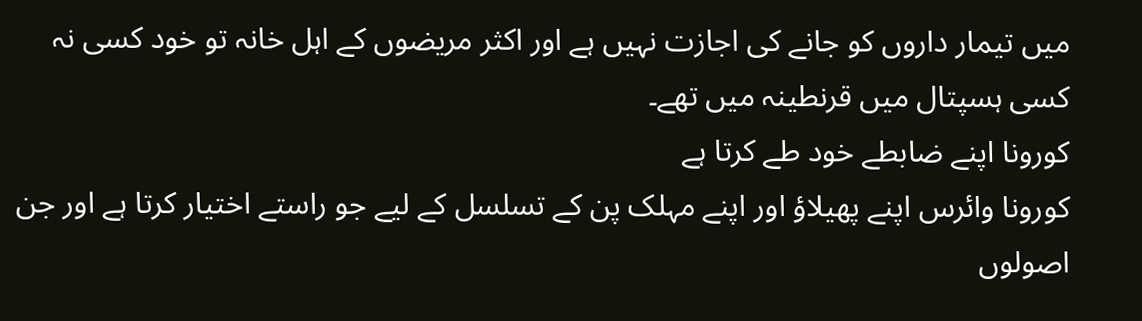میں تیمار داروں کو جانے کی اجازت نہیں ہے اور اکثر مریضوں کے اہل خانہ تو خود کسی نہ کسی ہسپتال میں قرنطینہ میں تھے۔
کورونا اپنے ضابطے خود طے کرتا ہے
کورونا وائرس اپنے پھیلاؤ اور اپنے مہلک پن کے تسلسل کے لیے جو راستے اختیار کرتا ہے اور جن اصولوں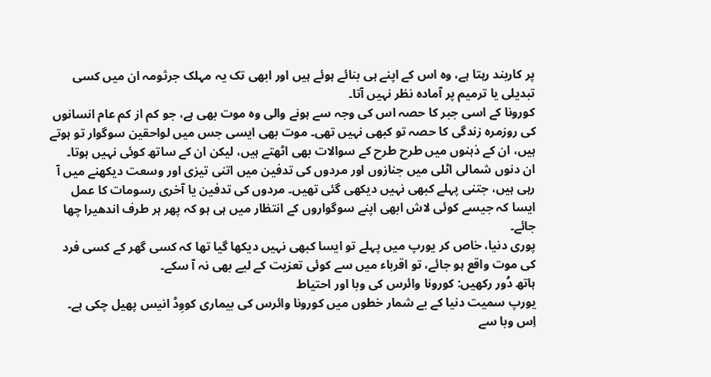پر کاربند رہتا ہے، وہ اس کے اپنے ہی بنائے ہوئے ہیں اور ابھی تک یہ مہلک جرثومہ ان میں کسی تبدیلی یا ترمیم پر آمادہ نظر نہیں آتا۔
کورونا کے اسی جبر کا حصہ اس کی وجہ سے ہونے والی وہ موت بھی ہے، جو کم از کم عام انسانوں کی روزمرہ زندگی کا حصہ تو کبھی نہیں تھی۔ موت بھی ایسی جس میں لواحقین سوگوار تو ہوتے ہیں، ان کے ذہنوں میں طرح طرح کے سوالات بھی اٹھتے ہیں، لیکن ان کے ساتھ کوئی نہیں ہوتا۔
ان دنوں شمالی اٹلی میں جنازوں اور مردوں کی تدفین میں اتنی تیزی اور وسعت دیکھنے میں آ رہی ہیں، جتنی پہلے کبھی نہیں دیکھی گئی تھیں۔ مردوں کی تدفین یا آخری رسومات کا عمل ایسا کہ جیسے کوئی لاش ابھی اپنے سوگواروں کے انتظار میں ہی ہو کہ پھر ہر طرف اندھیرا چھا جائے۔
پوری دنیا، خاص کر یورپ میں پہلے تو ایسا کبھی نہیں دیکھا گیا تھا کہ کسی گھر کے کسی فرد کی موت واقع ہو جائے، تو اقرباء میں سے کوئی تعزیت کے لیے بھی نہ آ سکے۔
ہاتھ دُور رکھیں: کورونا وائرس کی وبا اور احتیاط
یورپ سمیت دنیا کے بے شمار خطوں میں کورونا وائرس کی بیماری کووِڈ انیس پھیل چکی ہے۔ اِس وبا سے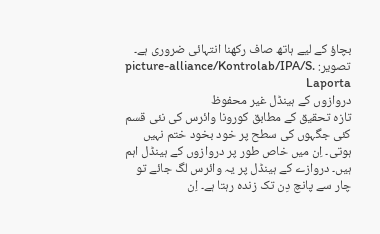بچاؤ کے لیے ہاتھ صاف رکھنا انتہائی ضروری ہے۔
تصویر: picture-alliance/Kontrolab/IPA/S. Laporta
دروازوں کے ہینڈل غیر محفوظ
تازہ تحقیق کے مطابق کورونا وائرس کی نئی قسم کئی جگہوں کی سطح پر خود بخود ختم نہیں ہوتی۔ اِن میں خاص طور پر دروازوں کے ہینڈل اہم ہیں۔ دروازے کے ہینڈل پر یہ وائرس لگ جائے تو چار سے پانچ دِن تک زندہ رہتا ہے۔ اِن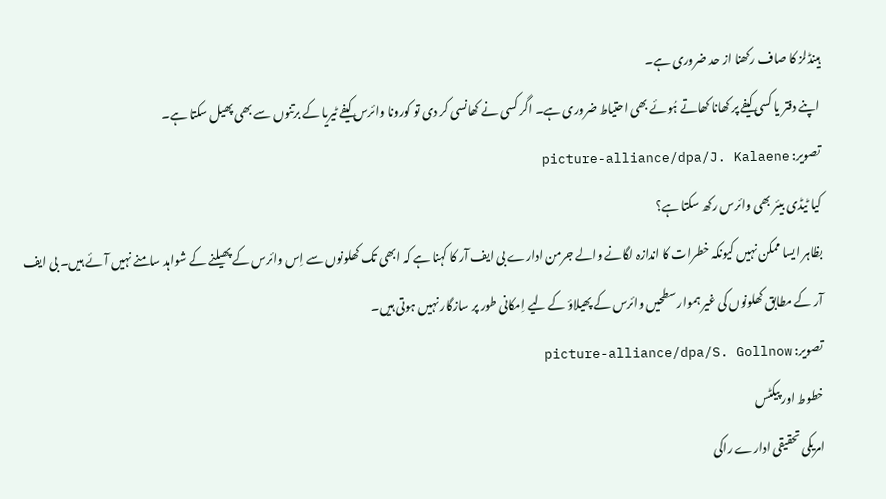ہینڈلز کا صاف رکھنا از حد ضروری ہے۔
اپنے دفتر یا کسی کیفے پر کھانا کھاتے ہُوئے بھی احتیاط ضروری ہے۔ اگر کسی نے کھانسی کر دی تو کورونا وائرس کیفے ٹیریا کے برتنوں سے بھی پھیل سکتا ہے۔
تصویر: picture-alliance/dpa/J. Kalaene
کیا ٹیڈی بیئر بھی وائرس رکھ سکتا ہے؟
بظاہر ایسا ممکن نہیں کیونکہ خطرات کا اندازہ لگانے والے جرمن ادارے بی ایف آر کا کہنا ہے کہ ابھی تک کھلونوں سے اِس وائرس کے پھیلنے کے شواہد سامنے نہیں آئے ہیں۔ بی ایف آر کے مطابق کھلونوں کی غیر ہموار سطحیں وائرس کے پھیلاؤ کے لیے اِمکانی طور پر سازگار نہیں ہوتی ہیں۔
تصویر: picture-alliance/dpa/S. Gollnow
خطوط اور پیکٹس
امریکی تحقیقی ادارے راکی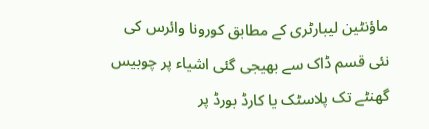ماؤنٹین لیبارٹری کے مطابق کورونا وائرس کی نئی قسم ڈاک سے بھیجی گئی اشیاء پر چوبیس گھنٹے تک پلاسٹک یا کارڈ بورڈ پر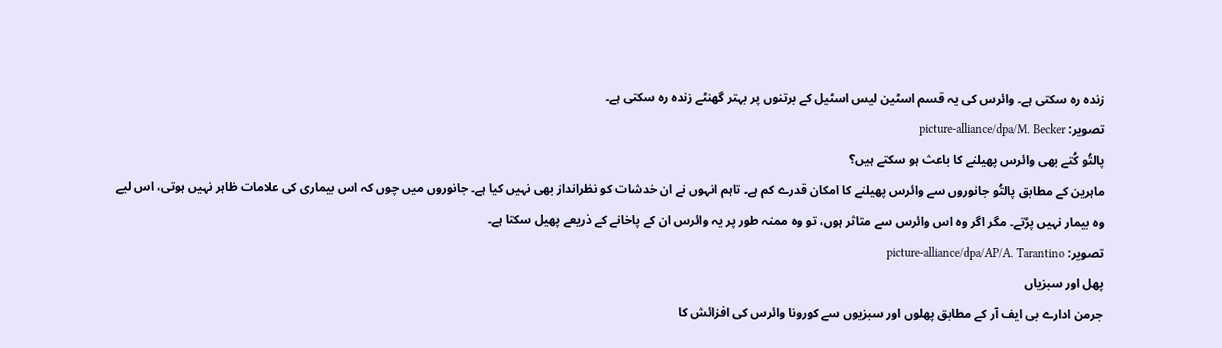زندہ رہ سکتی ہے۔ وائرس کی یہ قسم اسٹین لیس اسٹیل کے برتنوں پر بہتر گھنٹے زندہ رہ سکتی ہے۔
تصویر: picture-alliance/dpa/M. Becker
پالتُو کُتے بھی وائرس پھیلنے کا باعث ہو سکتے ہیں؟
ماہرین کے مطابق پالتُو جانوروں سے وائرس پھیلنے کا امکان قدرے کم ہے۔ تاہم انہوں نے ان خدشات کو نظرانداز بھی نہیں کیا ہے۔ جانوروں میں چوں کہ اس بیماری کی علامات ظاہر نہیں ہوتی، اس لیے وہ بیمار نہیں پڑتے۔ مگر اگر وہ اس وائرس سے متاثر ہوں، تو وہ ممنہ طور پر یہ وائرس ان کے پاخانے کے ذریعے پھیل سکتا ہے۔
تصویر: picture-alliance/dpa/AP/A. Tarantino
پھل اور سبزیاں
جرمن ادارے بی ایف آر کے مطابق پھلوں اور سبزیوں سے کورونا وائرس کی افزائش کا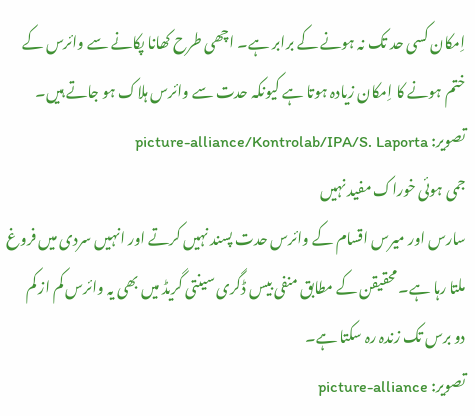اِمکان کسی حد تک نہ ہونے کے برابر ہے۔ اچھی طرح کھانا پکانے سے وائرس کے ختم ہونے کا اِمکان زیادہ ہوتا ہے کیونکہ حدت سے وائرس ہلاک ہو جاتے ہیں۔
تصویر: picture-alliance/Kontrolab/IPA/S. Laporta
جمی ہوئی خوراک مفید نہیں
سارس اور میرس اقسام کے وائرس حدت پسند نہیں کرتے اور انہیں سردی میں فروغ ملتا رہا ہے۔ محقیقن کے مطابق منفی بیس ڈگری سینتی گریڈ میں بھی یہ وائرس کم از کم دو برس تک زندہ رہ سکتا ہے۔
تصویر: picture-alliance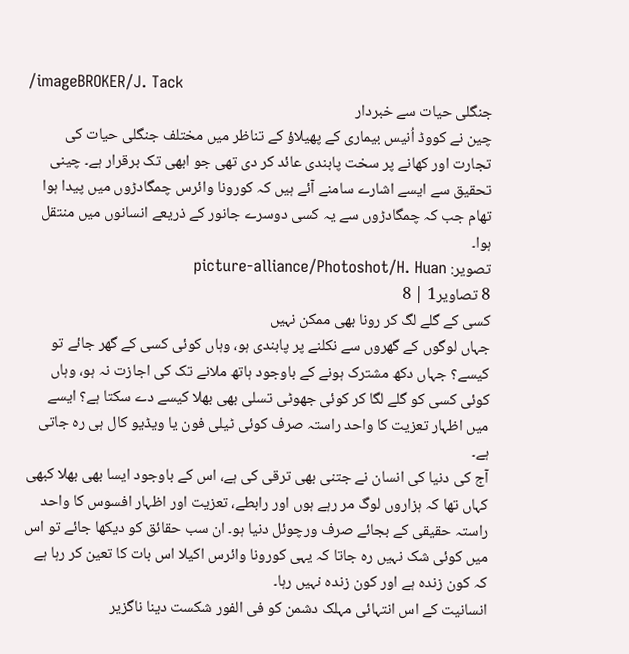/imageBROKER/J. Tack
جنگلی حیات سے خبردار
چین نے کووڈ اُنیس بیماری کے پھیلاؤ کے تناظر میں مختلف جنگلی حیات کی تجارت اور کھانے پر سخت پابندی عائد کر دی تھی جو ابھی تک برقرار ہے۔ چینی تحقیق سے ایسے اشارے سامنے آئے ہیں کہ کورونا وائرس چمگادڑوں میں پیدا ہوا تھام جب کہ چمگادڑوں سے یہ کسی دوسرے جانور کے ذریعے انسانوں میں منتقل ہوا۔
تصویر: picture-alliance/Photoshot/H. Huan
8 تصاویر1 | 8
کسی کے گلے لگ کر رونا بھی ممکن نہیں
جہاں لوگوں کے گھروں سے نکلنے پر پابندی ہو، وہاں کوئی کسی کے گھر جائے تو کیسے؟ جہاں دکھ مشترک ہونے کے باوجود ہاتھ ملانے تک کی اجازت نہ ہو، وہاں کوئی کسی کو گلے لگا کر کوئی جھوٹی تسلی بھی بھلا کیسے دے سکتا ہے؟ ایسے میں اظہار تعزیت کا واحد راستہ صرف کوئی ٹیلی فون یا ویڈیو کال ہی رہ جاتی ہے۔
آج کی دنیا کی انسان نے جتنی بھی ترقی کی ہے، اس کے باوجود ایسا بھی بھلا کبھی کہاں تھا کہ ہزاروں لوگ مر رہے ہوں اور رابطے، تعزیت اور اظہار افسوس کا واحد راستہ حقیقی کے بجائے صرف ورچوئل دنیا ہو۔ ان سب حقائق کو دیکھا جائے تو اس میں کوئی شک نہیں رہ جاتا کہ یہی کورونا وائرس اکیلا اس بات کا تعین کر رہا ہے کہ کون زندہ ہے اور کون زندہ نہیں رہا۔
انسانیت کے اس انتہائی مہلک دشمن کو فی الفور شکست دینا ناگزیر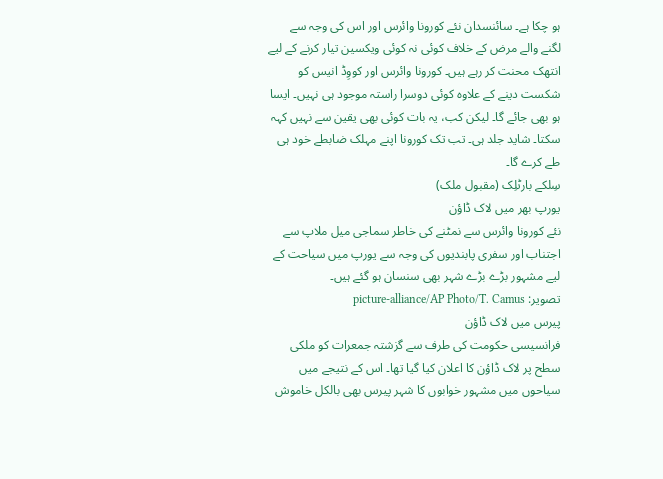ہو چکا ہے۔ سائنسدان نئے کورونا وائرس اور اس کی وجہ سے لگنے والے مرض کے خلاف کوئی نہ کوئی ویکسین تیار کرنے کے لیے انتھک محنت کر رہے ہیں۔ کورونا وائرس اور کووِڈ انیس کو شکست دینے کے علاوہ کوئی دوسرا راستہ موجود ہی نہیں۔ ایسا ہو بھی جائے گا۔ لیکن کب، یہ بات کوئی بھی یقین سے نہیں کہہ سکتا۔ شاید جلد ہی۔ تب تک کورونا اپنے مہلک ضابطے خود ہی طے کرے گا۔
سِلکے بارٹلِک (مقبول ملک)
یورپ بھر میں لاک ڈاؤن
نئے کورونا وائرس سے نمٹنے کی خاطر سماجی میل ملاپ سے اجتناب اور سفری پابندیوں کی وجہ سے یورپ میں سیاحت کے ليے مشہور بڑے بڑے شہر بھی سنسان ہو گئے ہیں۔
تصویر: picture-alliance/AP Photo/T. Camus
پیرس میں لاک ڈاؤن
فرانسیسی حکومت کی طرف سے گزشتہ جمعرات کو ملکی سطح پر لاک ڈاؤن کا اعلان کیا گیا تھا۔ اس کے نتیجے میں سیاحوں میں مشہور خوابوں کا شہر پیرس بھی بالکل خاموش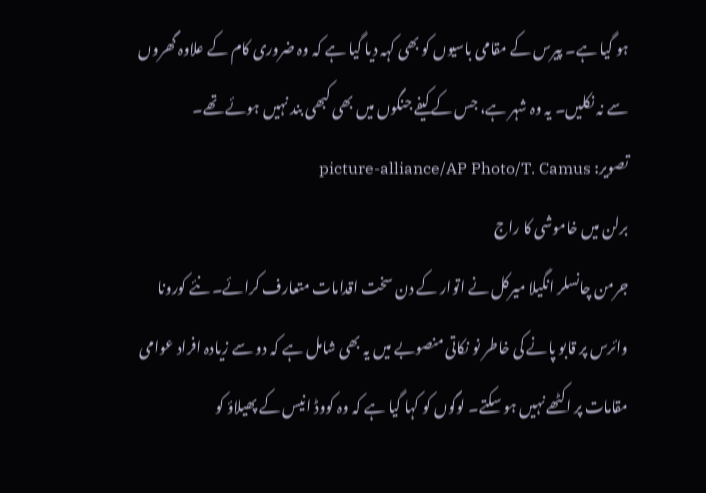ہو گیا ہے۔ پیرس کے مقامی باسیوں کو بھی کہہ دیا گیا ہے کہ وہ ضروری کام کے علاوہ گھروں سے نہ نکلیں۔ یہ وہ شہر ہے، جس کے کیفے جنگوں میں بھی کبھی بند نہیں ہوئے تھے۔
تصویر: picture-alliance/AP Photo/T. Camus
برلن میں خاموشی کا راج
جرمن چانسلر انگیلا میرکل نے اتوار کے دن سخت اقدامات متعارف کرائے۔ نئے کورونا وائرس پر قابو پانے کی خاطر نو نکاتی منصوبے میں یہ بھی شامل ہے کہ دو سے زیادہ افراد عوامی مقامات پر اکٹھے نہیں ہو سکتے۔ لوگوں کو کہا گیا ہے کہ وہ کووڈ انیس کے پھیلاؤ کو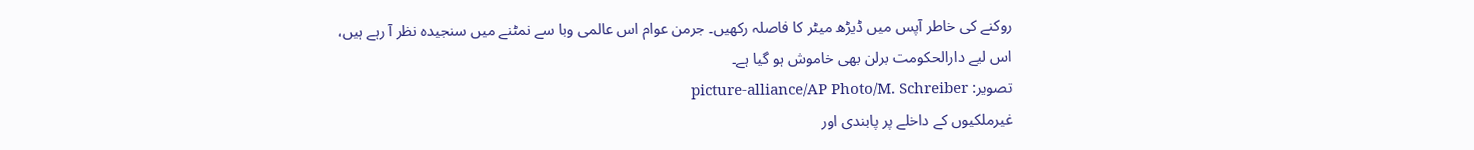روکنے کی خاطر آپس میں ڈیڑھ میٹر کا فاصلہ رکھیں۔ جرمن عوام اس عالمی وبا سے نمٹنے میں سنجیدہ نظر آ رہے ہیں، اس لیے دارالحکومت برلن بھی خاموش ہو گیا ہے۔
تصویر: picture-alliance/AP Photo/M. Schreiber
غیرملکیوں کے داخلے پر پابندی اور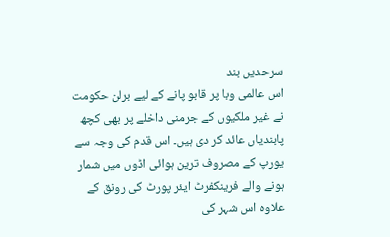سرحدیں بند
اس عالمی وبا پر قابو پانے کے لیے برلن حکومت نے غیر ملکیوں کے جرمنی داخلے پر بھی کچھ پابندیاں عائد کر دی ہیں۔ اس قدم کی وجہ سے یورپ کے مصروف ترین ہوائی اڈوں میں شمار ہونے والے فرینکفرٹ ایئر پورٹ کی رونق کے علاوہ اس شہر کی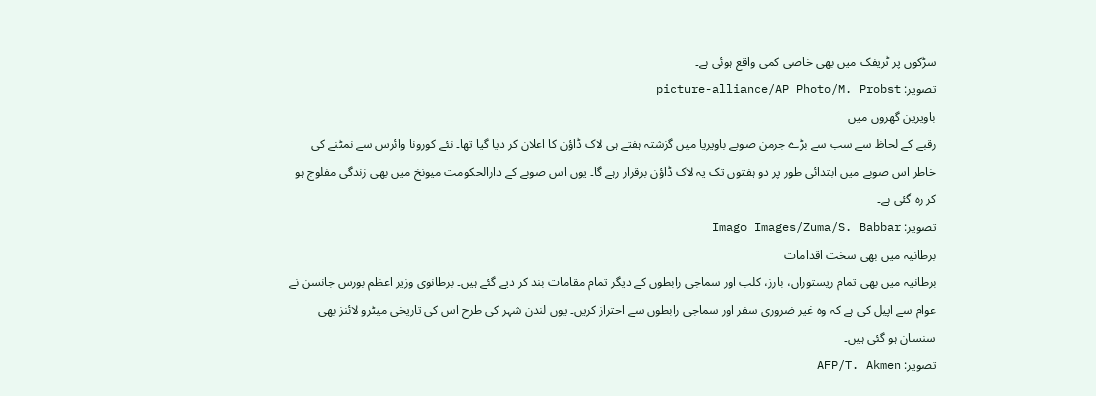سڑکوں پر ٹریفک میں بھی خاصی کمی واقع ہوئی ہے۔
تصویر: picture-alliance/AP Photo/M. Probst
باویرین گھروں میں
رقبے کے لحاظ سے سب سے بڑے جرمن صوبے باویریا میں گزشتہ ہفتے ہی لاک ڈاؤن کا اعلان کر دیا گیا تھا۔ نئے کورونا وائرس سے نمٹنے کی خاطر اس صوبے میں ابتدائی طور پر دو ہفتوں تک یہ لاک ڈاؤن برقرار رہے گا۔ یوں اس صوبے کے دارالحکومت ميونخ میں بھی زندگی مفلوج ہو کر رہ گئی ہے۔
تصویر: Imago Images/Zuma/S. Babbar
برطانیہ میں بھی سخت اقدامات
برطانیہ میں بھی تمام ریستوراں، بارز، کلب اور سماجی رابطوں کے دیگر تمام مقامات بند کر دیے گئے ہیں۔ برطانوی وزیر اعظم بورس جانسن نے عوام سے اپیل کی ہے کہ وہ غیر ضروری سفر اور سماجی رابطوں سے احتراز کریں۔ یوں لندن شہر کی طرح اس کی تاریخی میٹرو لائنز بھی سنسان ہو گئی ہیں۔
تصویر: AFP/T. Akmen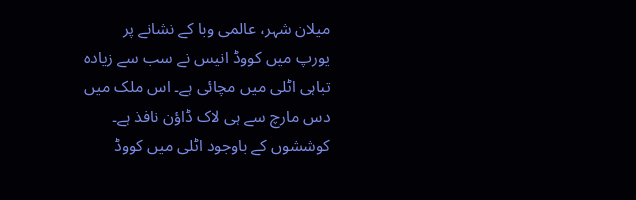میلان شہر، عالمی وبا کے نشانے پر
یورپ میں کووڈ انیس نے سب سے زیادہ تباہی اٹلی میں مچائی ہے۔ اس ملک میں دس مارچ سے ہی لاک ڈاؤن نافذ ہے۔ کوششوں کے باوجود اٹلی میں کووڈ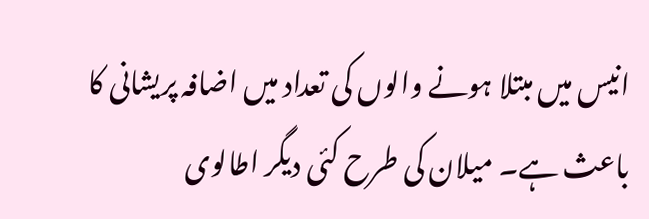انیس میں مبتلا ہونے والوں کی تعداد میں اضافہ پریشانی کا باعث ہے۔ میلان کی طرح کئی دیگر اطالوی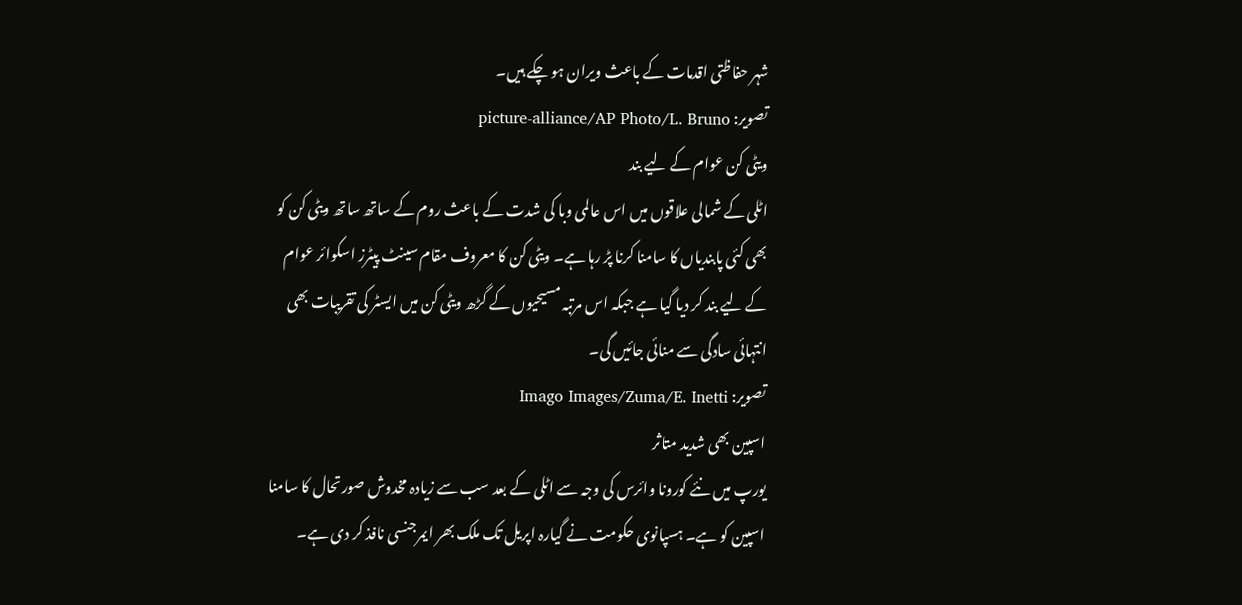شہر حفاظتی اقدمات کے باعث ویران ہو چکے ہیں۔
تصویر: picture-alliance/AP Photo/L. Bruno
ویٹی کن عوام کے لیے بند
اٹلی کے شمالی علاقوں میں اس عالمی وبا کی شدت کے باعث روم کے ساتھ ساتھ ویٹی کن کو بھی کئی پابندیاں کا سامنا کرنا پڑ رہا ہے۔ ویٹی کن کا معروف مقام سینٹ پیٹرز اسکوائر عوام کے لیے بند کر دیا گیا ہے جبکہ اس مرتبہ مسیحیوں کے گڑھ ویٹی کن میں ایسٹر کی تقریبات بھی انتہائی سادگی سے منائی جائیں گی۔
تصویر: Imago Images/Zuma/E. Inetti
اسپین بھی شدید متاثر
یورپ میں نئے کورونا وائرس کی وجہ سے اٹلی کے بعد سب سے زیادہ مخدوش صورتحال کا سامنا اسپین کو ہے۔ ہسپانوی حکومت نے گیارہ اپریل تک ملک بھر ایمرجنسی نافذ کر دی ہے۔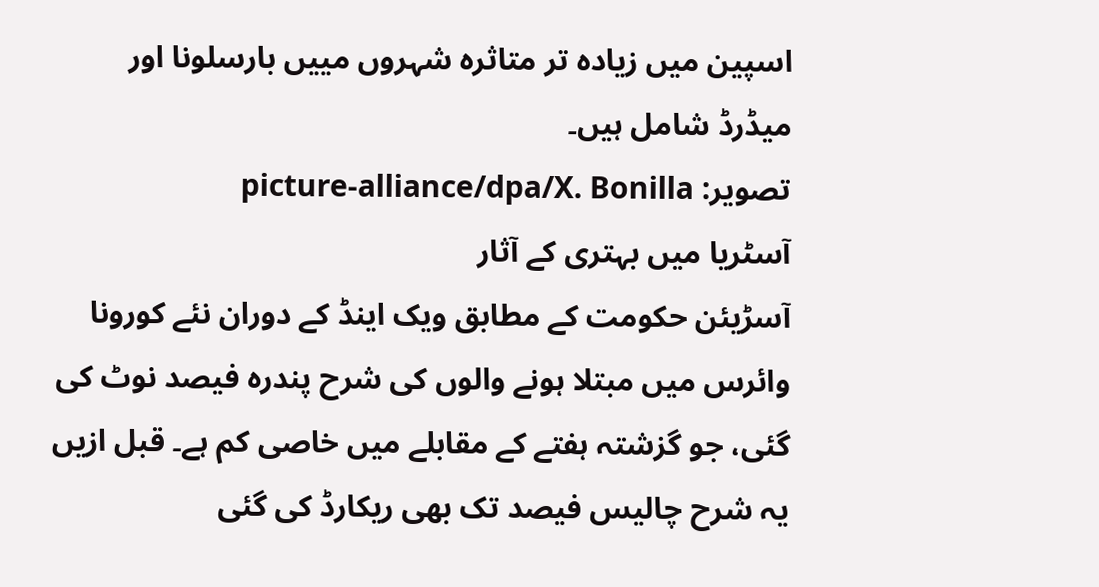اسپین میں زیادہ تر متاثرہ شہروں مییں بارسلونا اور میڈرڈ شامل ہیں۔
تصویر: picture-alliance/dpa/X. Bonilla
آسٹریا میں بہتری کے آثار
آسڑیئن حکومت کے مطابق ویک اینڈ کے دوران نئے کورونا وائرس میں مبتلا ہونے والوں کی شرح پندرہ فیصد نوٹ کی گئی، جو گزشتہ ہفتے کے مقابلے میں خاصی کم ہے۔ قبل ازیں یہ شرح چالیس فیصد تک بھی ریکارڈ کی گئی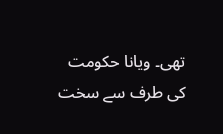تھی۔ ویانا حکومت کی طرف سے سخت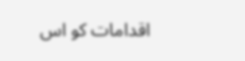اقدامات کو اس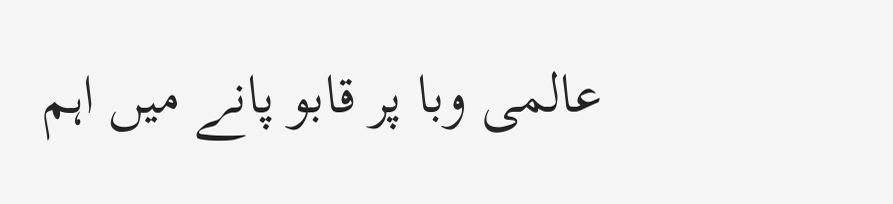عالمی وبا پر قابو پانے میں اہم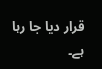قرار دیا جا رہا ہے۔